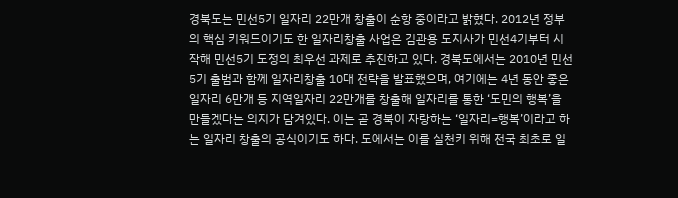경북도는 민선5기 일자리 22만개 창출이 순항 중이라고 밝혔다. 2012년 정부의 핵심 키워드이기도 한 일자리창출 사업은 김관용 도지사가 민선4기부터 시작해 민선5기 도정의 최우선 과제로 추진하고 있다. 경북도에서는 2010년 민선 5기 출범과 함께 일자리창출 10대 전략을 발표했으며, 여기에는 4년 동안 좋은 일자리 6만개 등 지역일자리 22만개를 창출해 일자리를 통한 ‘도민의 행복’을 만들겠다는 의지가 담겨있다. 이는 곧 경북이 자랑하는 ‘일자리=행복’이라고 하는 일자리 창출의 공식이기도 하다. 도에서는 이를 실천키 위해 전국 최초로 일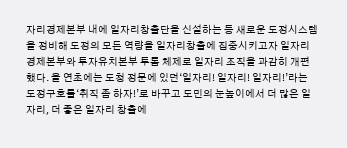자리경제본부 내에 일자리창출단을 신설하는 등 새로운 도정시스템을 정비해 도정의 모든 역량을 일자리창출에 집중시키고자 일자리경제본부와 투자유치본부 투톱 체제로 일자리 조직을 과감히 개편했다. 올 연초에는 도청 정문에 있던‘일자리! 일자리! 일자리!’라는 도정구호를‘취직 좀 하자!’로 바꾸고 도민의 눈높이에서 더 많은 일자리, 더 좋은 일자리 창출에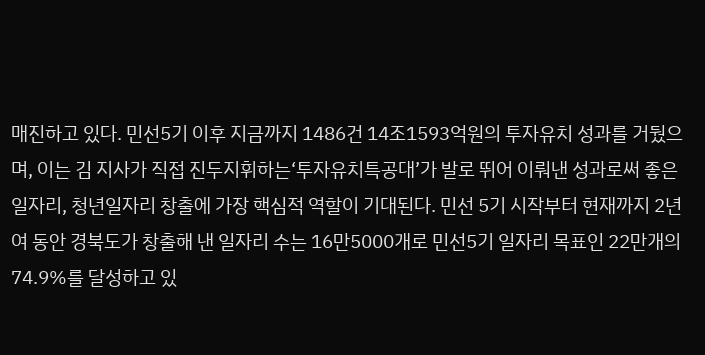매진하고 있다. 민선5기 이후 지금까지 1486건 14조1593억원의 투자유치 성과를 거뒀으며, 이는 김 지사가 직접 진두지휘하는‘투자유치특공대’가 발로 뛰어 이뤄낸 성과로써 좋은 일자리, 청년일자리 창출에 가장 핵심적 역할이 기대된다. 민선 5기 시작부터 현재까지 2년여 동안 경북도가 창출해 낸 일자리 수는 16만5000개로 민선5기 일자리 목표인 22만개의 74.9%를 달성하고 있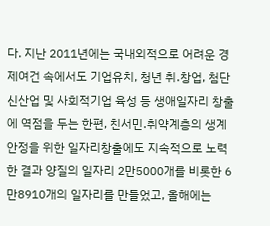다. 지난 2011년에는 국내외적으로 어려운 경제여건 속에서도 기업유치, 청년 취․창업, 첨단신산업 및 사회적기업 육성 등 생애일자리 창출에 역점을 두는 한편, 친서민․취약계층의 생계안정을 위한 일자리창출에도 지속적으로 노력한 결과 양질의 일자리 2만5000개를 비롯한 6만8910개의 일자리를 만들었고, 올해에는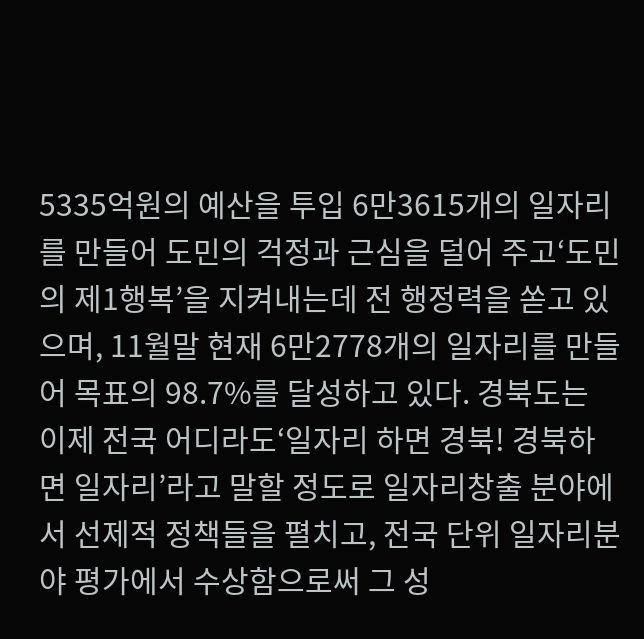5335억원의 예산을 투입 6만3615개의 일자리를 만들어 도민의 걱정과 근심을 덜어 주고‘도민의 제1행복’을 지켜내는데 전 행정력을 쏟고 있으며, 11월말 현재 6만2778개의 일자리를 만들어 목표의 98.7%를 달성하고 있다. 경북도는 이제 전국 어디라도‘일자리 하면 경북! 경북하면 일자리’라고 말할 정도로 일자리창출 분야에서 선제적 정책들을 펼치고, 전국 단위 일자리분야 평가에서 수상함으로써 그 성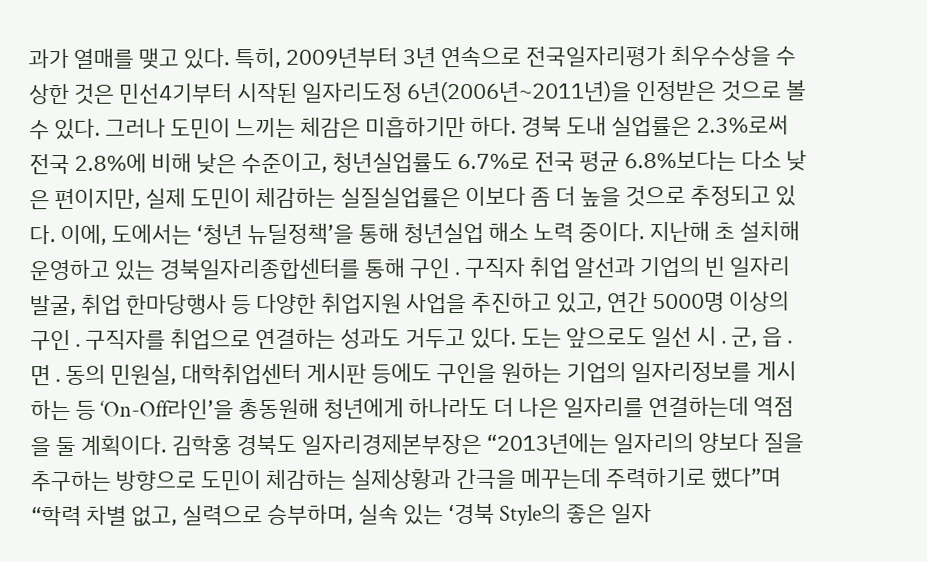과가 열매를 맺고 있다. 특히, 2009년부터 3년 연속으로 전국일자리평가 최우수상을 수상한 것은 민선4기부터 시작된 일자리도정 6년(2006년~2011년)을 인정받은 것으로 볼 수 있다. 그러나 도민이 느끼는 체감은 미흡하기만 하다. 경북 도내 실업률은 2.3%로써 전국 2.8%에 비해 낮은 수준이고, 청년실업률도 6.7%로 전국 평균 6.8%보다는 다소 낮은 편이지만, 실제 도민이 체감하는 실질실업률은 이보다 좀 더 높을 것으로 추정되고 있다. 이에, 도에서는 ‘청년 뉴딜정책’을 통해 청년실업 해소 노력 중이다. 지난해 초 설치해 운영하고 있는 경북일자리종합센터를 통해 구인․구직자 취업 알선과 기업의 빈 일자리 발굴, 취업 한마당행사 등 다양한 취업지원 사업을 추진하고 있고, 연간 5000명 이상의 구인․구직자를 취업으로 연결하는 성과도 거두고 있다. 도는 앞으로도 일선 시․군, 읍․면․동의 민원실, 대학취업센터 게시판 등에도 구인을 원하는 기업의 일자리정보를 게시하는 등 ‘On-Off라인’을 총동원해 청년에게 하나라도 더 나은 일자리를 연결하는데 역점을 둘 계획이다. 김학홍 경북도 일자리경제본부장은 “2013년에는 일자리의 양보다 질을 추구하는 방향으로 도민이 체감하는 실제상황과 간극을 메꾸는데 주력하기로 했다”며 “학력 차별 없고, 실력으로 승부하며, 실속 있는 ‘경북 Style의 좋은 일자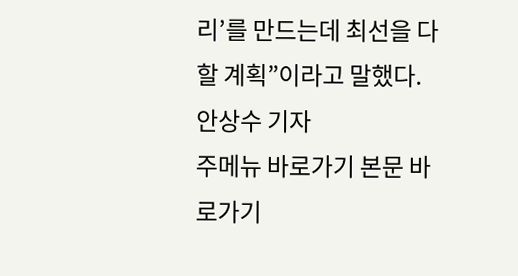리’를 만드는데 최선을 다할 계획”이라고 말했다. 안상수 기자
주메뉴 바로가기 본문 바로가기